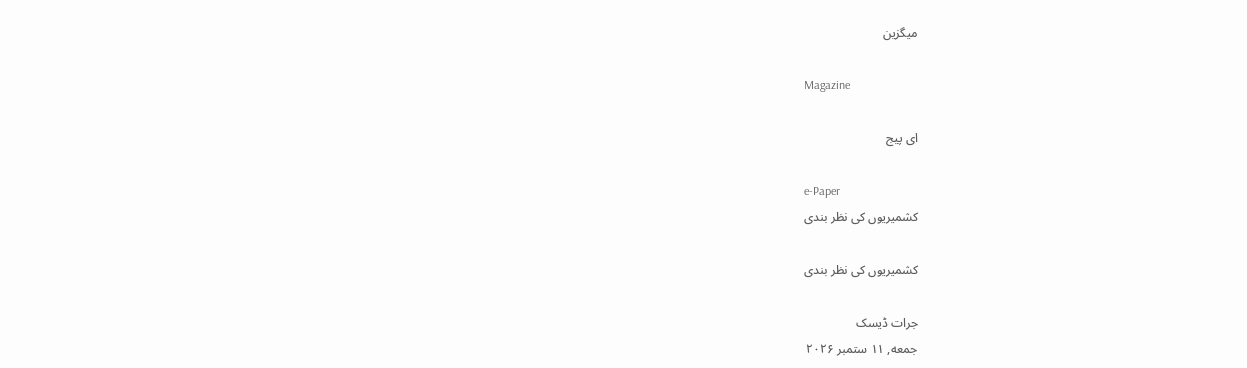میگزین

Magazine

ای پیج

e-Paper
کشمیریوں کی نظر بندی

کشمیریوں کی نظر بندی

جرات ڈیسک
جمعه, ۱۱ ستمبر ۲۰۲۶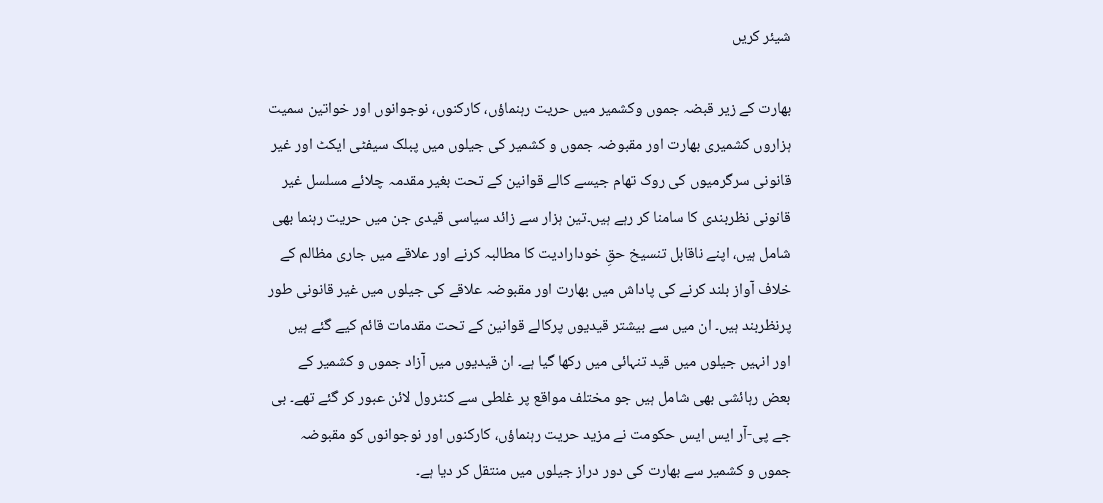شیئر کریں

بھارت کے زیر قبضہ جموں وکشمیر میں حریت رہنماؤں، کارکنوں، نوجوانوں اور خواتین سمیت ہزاروں کشمیری بھارت اور مقبوضہ جموں و کشمیر کی جیلوں میں پبلک سیفٹی ایکٹ اور غیر قانونی سرگرمیوں کی روک تھام جیسے کالے قوانین کے تحت بغیر مقدمہ چلائے مسلسل غیر قانونی نظربندی کا سامنا کر رہے ہیں۔تین ہزار سے زائد سیاسی قیدی جن میں حریت رہنما بھی شامل ہیں، اپنے ناقابل تنسیخ حقِ خودارادیت کا مطالبہ کرنے اور علاقے میں جاری مظالم کے خلاف آواز بلند کرنے کی پاداش میں بھارت اور مقبوضہ علاقے کی جیلوں میں غیر قانونی طور پرنظربند ہیں۔ ان میں سے بیشتر قیدیوں پرکالے قوانین کے تحت مقدمات قائم کیے گئے ہیں اور انہیں جیلوں میں قید تنہائی میں رکھا گیا ہے۔ ان قیدیوں میں آزاد جموں و کشمیر کے بعض رہائشی بھی شامل ہیں جو مختلف مواقع پر غلطی سے کنٹرول لائن عبور کر گئے تھے۔ بی جے پی-آر ایس ایس حکومت نے مزید حریت رہنماؤں، کارکنوں اور نوجوانوں کو مقبوضہ جموں و کشمیر سے بھارت کی دور دراز جیلوں میں منتقل کر دیا ہے۔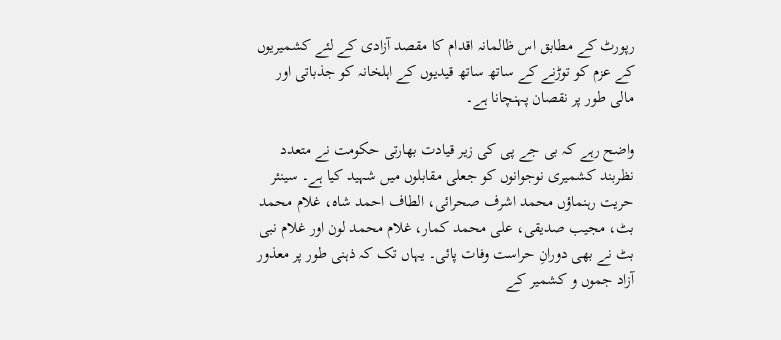رپورٹ کے مطابق اس ظالمانہ اقدام کا مقصد آزادی کے لئے کشمیریوں کے عزم کو توڑنے کے ساتھ ساتھ قیدیوں کے اہلخانہ کو جذباتی اور مالی طور پر نقصان پہنچانا ہے۔

واضح رہے کہ بی جے پی کی زیر قیادت بھارتی حکومت نے متعدد نظربند کشمیری نوجوانوں کو جعلی مقابلوں میں شہید کیا ہے۔ سینئر حریت رہنماؤں محمد اشرف صحرائی، الطاف احمد شاہ، غلام محمد بٹ، مجیب صدیقی، علی محمد کمار، غلام محمد لون اور غلام نبی بٹ نے بھی دورانِ حراست وفات پائی۔ یہاں تک کہ ذہنی طور پر معذور آزاد جموں و کشمیر کے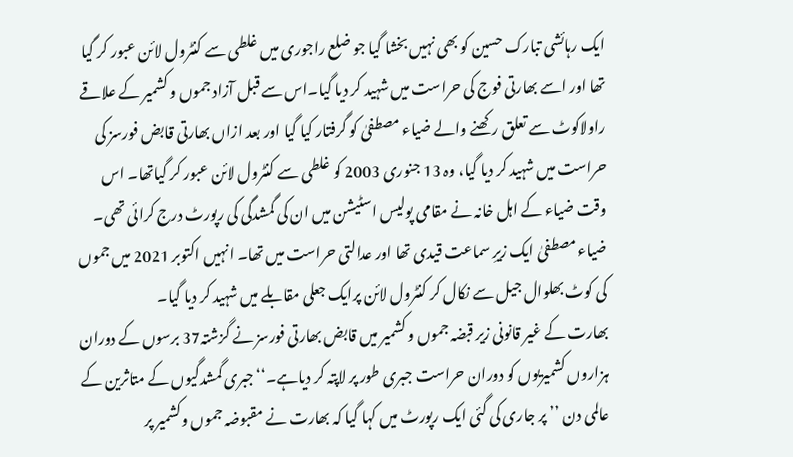ایک رہائشی تبارک حسین کو بھی نہیں بخشا گیا جو ضلع راجوری میں غلطی سے کنٹرول لائن عبور کر گیا تھا اور اسے بھارتی فوج کی حراست میں شہید کر دیا گیا۔اس سے قبل آزاد جموں و کشمیر کے علاقے راولاکوٹ سے تعلق رکھنے والے ضیاء مصطفیٰ کو گرفتار کیا گیا اور بعد ازاں بھارتی قابض فورسز کی حراست میں شہید کر دیا گیا، وہ 13 جنوری 2003 کو غلطی سے کنٹرول لائن عبور کر گیاتھا۔ اس وقت ضیاء کے اہل خانہ نے مقامی پولیس اسٹیشن میں ان کی گمشدگی کی رپورٹ درج کرائی تھی۔ ضیاء مصطفیٰ ایک زیرِ سماعت قیدی تھا اور عدالتی حراست میں تھا۔ انہیں اکتوبر 2021 میں جموں کی کوٹ بھلوال جیل سے نکال کر کنٹرول لائن پرایک جعلی مقابلے میں شہید کر دیا گیا۔
بھارت کے غیر قانونی زیر قبضہ جموں و کشمیر میں قابض بھارتی فورسز نے گزشتہ37 برسوں کے دوران ہزاروں کشمیریوں کو دوران حراست جبری طور پر لاپتہ کر دیاہے۔‘‘جبری گمشدگیوں کے متاثرین کے عالمی دن ’’ پر جاری کی گئی ایک رپورٹ میں کہا گیا کہ بھارت نے مقبوضہ جموں وکشمیر پر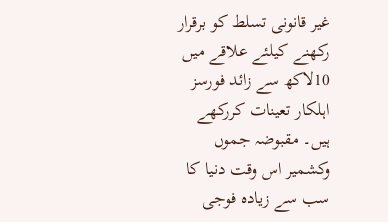غیر قانونی تسلط کو برقرار رکھنے کیلئے علاقے میں 10لاکھ سے زائد فورسز اہلکار تعینات کررکھے ہیں۔ مقبوضہ جموں وکشمیر اس وقت دنیا کا سب سے زیادہ فوجی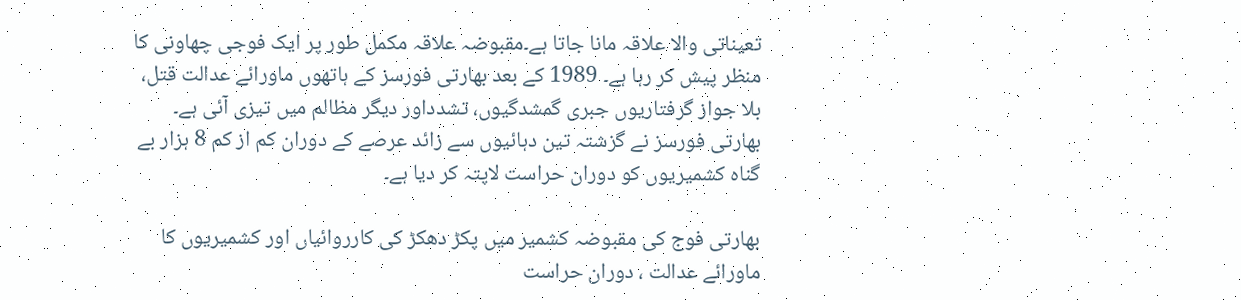تعیناتی والا علاقہ مانا جاتا ہے۔مقبوضہ علاقہ مکمل طور پر ایک فوجی چھاونی کا منظر پیش کر رہا ہے۔ 1989 کے بعد بھارتی فورسز کے ہاتھوں ماورائے عدالت قتل، بلا جواز گرفتاریوں جبری گمشدگیوں، تشدداور دیگر مظالم میں تیزی آئی ہے۔ بھارتی فورسز نے گزشتہ تین دہائیوں سے زائد عرصے کے دوران کم از کم 8 ہزار بے گناہ کشمیریوں کو دوران حراست لاپتہ کر دیا ہے۔

بھارتی فوج کی مقبوضہ کشمیر میں پکڑ دھکڑ کی کارروائیاں اور کشمیریوں کا ماورائے عدالت ، دوران حراست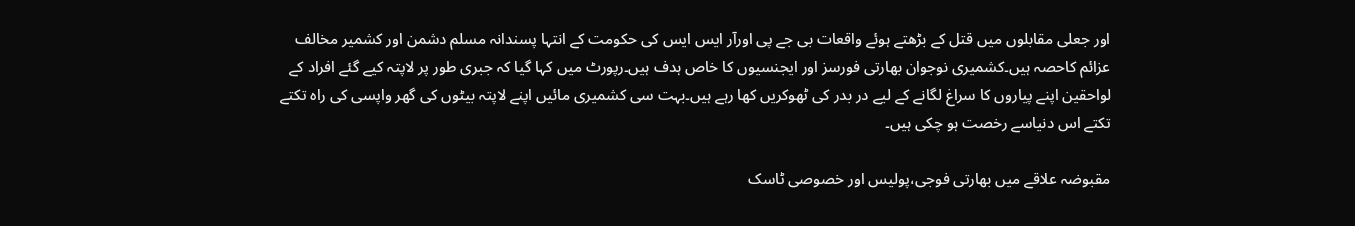اور جعلی مقابلوں میں قتل کے بڑھتے ہوئے واقعات بی جے پی اورآر ایس ایس کی حکومت کے انتہا پسندانہ مسلم دشمن اور کشمیر مخالف عزائم کاحصہ ہیں۔کشمیری نوجوان بھارتی فورسز اور ایجنسیوں کا خاص ہدف ہیں۔رپورٹ میں کہا گیا کہ جبری طور پر لاپتہ کیے گئے افراد کے لواحقین اپنے پیاروں کا سراغ لگانے کے لیے در بدر کی ٹھوکریں کھا رہے ہیں۔بہت سی کشمیری مائیں اپنے لاپتہ بیٹوں کی گھر واپسی کی راہ تکتے تکتے اس دنیاسے رخصت ہو چکی ہیں۔

مقبوضہ علاقے میں بھارتی فوجی،پولیس اور خصوصی ٹاسک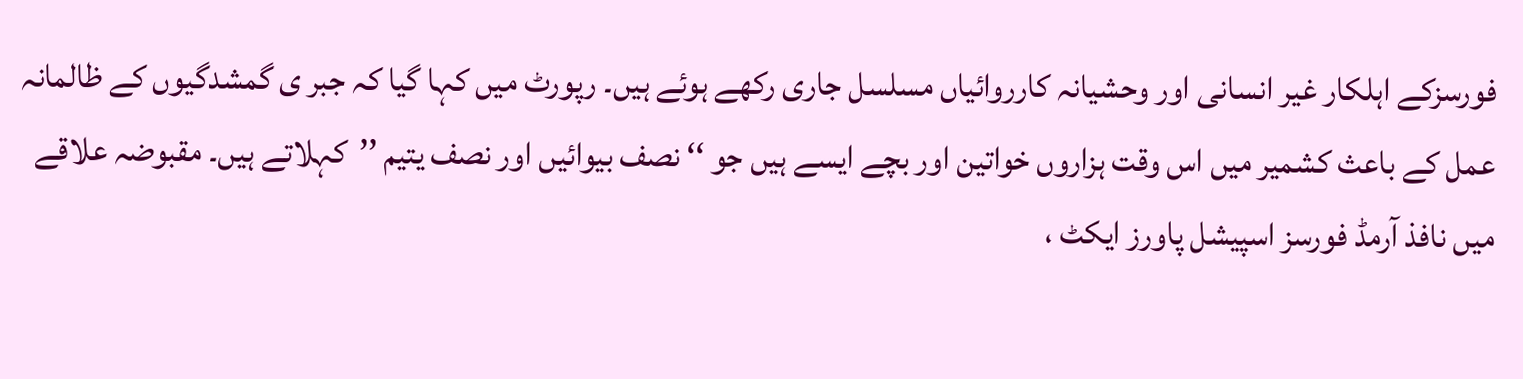فورسزکے اہلکار غیر انسانی اور وحشیانہ کارروائیاں مسلسل جاری رکھے ہوئے ہیں۔ رپورٹ میں کہا گیا کہ جبر ی گمشدگیوں کے ظالمانہ عمل کے باعث کشمیر میں اس وقت ہزاروں خواتین اور بچے ایسے ہیں جو ‘‘ نصف بیوائیں اور نصف یتیم ’’کہلاتے ہیں۔ مقبوضہ علاقے میں نافذ آرمڈ فورسز اسپیشل پاورز ایکٹ ،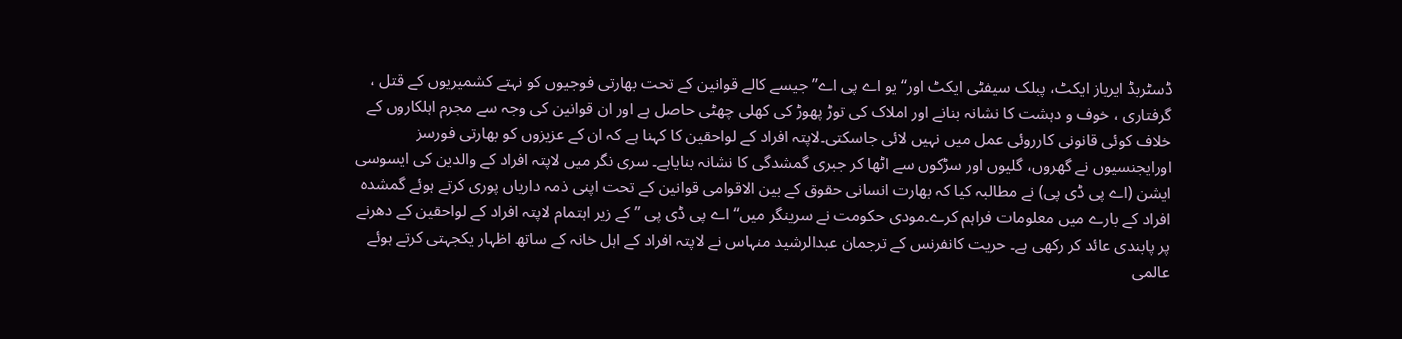ڈسٹربڈ ایریاز ایکٹ، پبلک سیفٹی ایکٹ اور‘‘ یو اے پی اے’’ جیسے کالے قوانین کے تحت بھارتی فوجیوں کو نہتے کشمیریوں کے قتل ، گرفتاری ، خوف و دہشت کا نشانہ بنانے اور املاک کی توڑ پھوڑ کی کھلی چھٹی حاصل ہے اور ان قوانین کی وجہ سے مجرم اہلکاروں کے خلاف کوئی قانونی کارروئی عمل میں نہیں لائی جاسکتی۔لاپتہ افراد کے لواحقین کا کہنا ہے کہ ان کے عزیزوں کو بھارتی فورسز اورایجنسیوں نے گھروں، گلیوں اور سڑکوں سے اٹھا کر جبری گمشدگی کا نشانہ بنایاہے۔ سری نگر میں لاپتہ افراد کے والدین کی ایسوسی ایشن (اے پی ڈی پی) نے مطالبہ کیا کہ بھارت انسانی حقوق کے بین الاقوامی قوانین کے تحت اپنی ذمہ داریاں پوری کرتے ہوئے گمشدہ افراد کے بارے میں معلومات فراہم کرے۔مودی حکومت نے سرینگر میں‘‘ اے پی ڈی پی ’’ کے زیر اہتمام لاپتہ افراد کے لواحقین کے دھرنے پر پابندی عائد کر رکھی ہے۔ حریت کانفرنس کے ترجمان عبدالرشید منہاس نے لاپتہ افراد کے اہل خانہ کے ساتھ اظہار یکجہتی کرتے ہوئے عالمی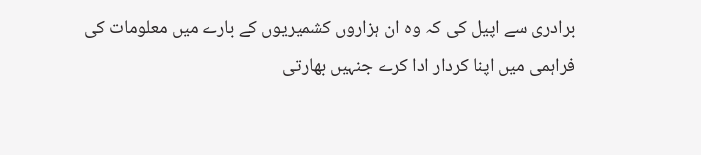برادری سے اپیل کی کہ وہ ان ہزاروں کشمیریوں کے بارے میں معلومات کی فراہمی میں اپنا کردار ادا کرے جنہیں بھارتی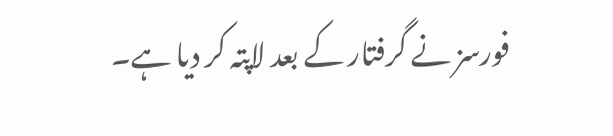فورسز نے گرفتار کے بعد لاپتہ کر دیا ہے۔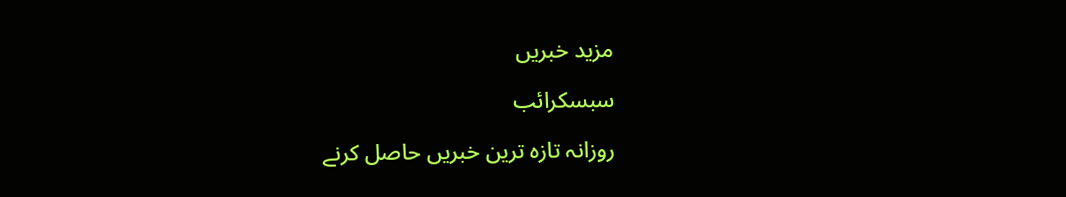مزید خبریں

سبسکرائب

روزانہ تازہ ترین خبریں حاصل کرنے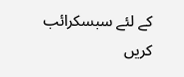کے لئے سبسکرائب کریں